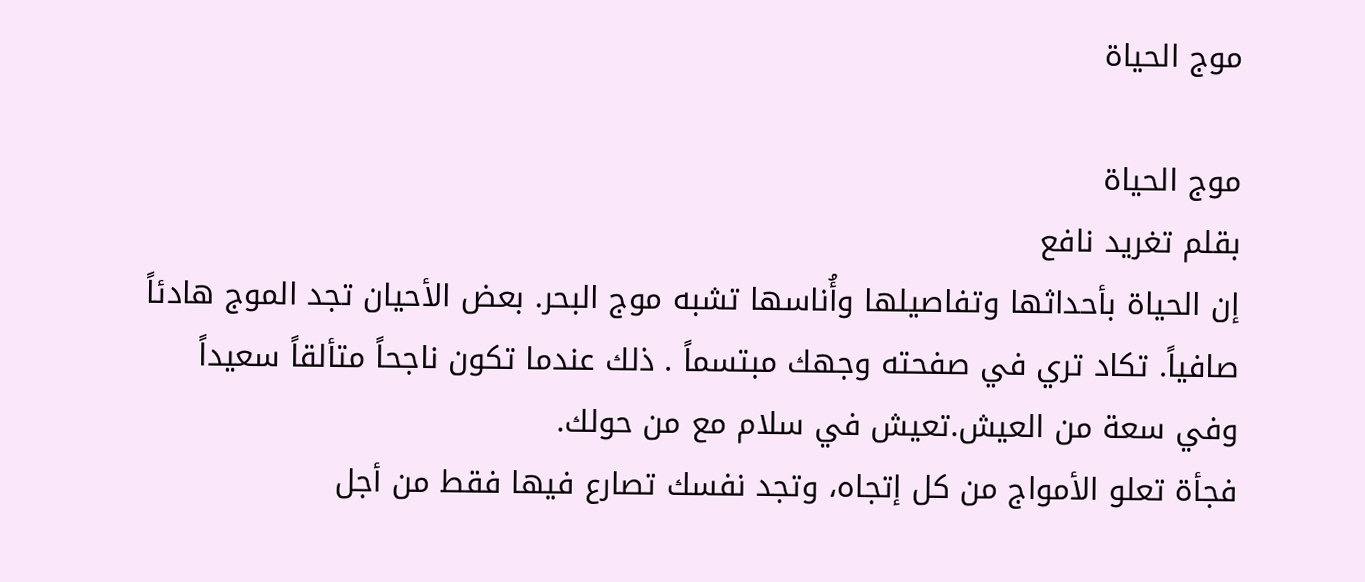موج الحياة

موج الحياة
بقلم تغريد نافع
إن الحياة بأحداثها وتفاصيلها وأُناسها تشبه موج البحر. بعض الأحيان تجد الموج هادئاً صافياً. تكاد تري في صفحته وجهك مبتسماً . ذلك عندما تكون ناجحاً متألقاً سعيداً وفي سعة من العيش.تعيش في سلام مع من حولك.
فجأة تعلو الأمواج من كل إتجاه، وتجد نفسك تصارع فيها فقط من أجل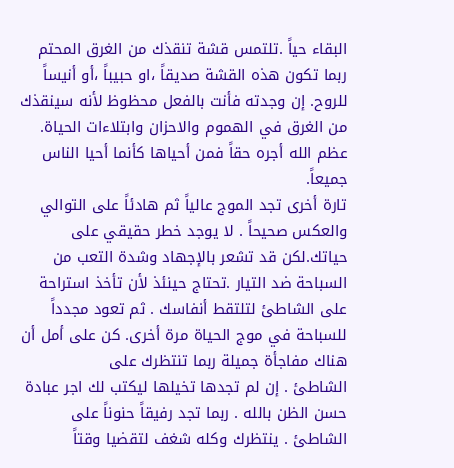البقاء حياً .تلتمس قشة تنقذك من الغرق المحتم ربما تكون هذه القشة صديقاً ،او حبيباً ،أو أنيساً للروح. إن وجدته فأنت بالفعل محظوظ لأنه سينقذك من الغرق في الهموم والاحزان وابتلاءات الحياة. عظم الله أجره حقاً فمن أحياها كأنما أحيا الناس جميعاً.
تارة أخرى تجد الموج عالياً ثم هادئاً على التوالي والعكس صحيحاً . لا يوجد خطر حقيقي على حياتك.لكن قد تشعر بالإجهاد وشدة التعب من السباحة ضد التيار .تحتاج حينئذ لأن تأخذ استراحة على الشاطئ لتلتقط أنفاسك . ثم تعود مجدداً للسباحة في موج الحياة مرة أخرى. كن على أمل أن هناك مفاجأة جميلة ربما تنتظرك على
الشاطئ . إن لم تجدها تخيلها ليكتب لك اجر عبادة حسن الظن بالله . ربما تجد رفيقاً حنوناً على الشاطئ . ينتظرك وكله شغف لتقضيا وقتاً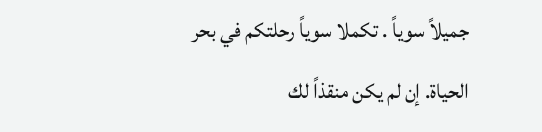جميلاً سوياً . تكملا سوياً رحلتكم في بحر الحياة. إن لم يكن منقذاً لك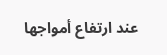عند ارتفاع أمواجها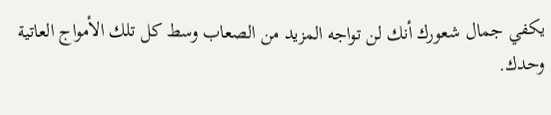يكفي جمال شعورك أنك لن تواجه المزيد من الصعاب وسط كل تلك الأمواج العاتية وحدك.